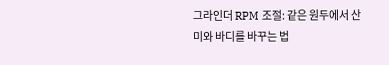그라인더 RPM 조절: 같은 원두에서 산미와 바디를 바꾸는 법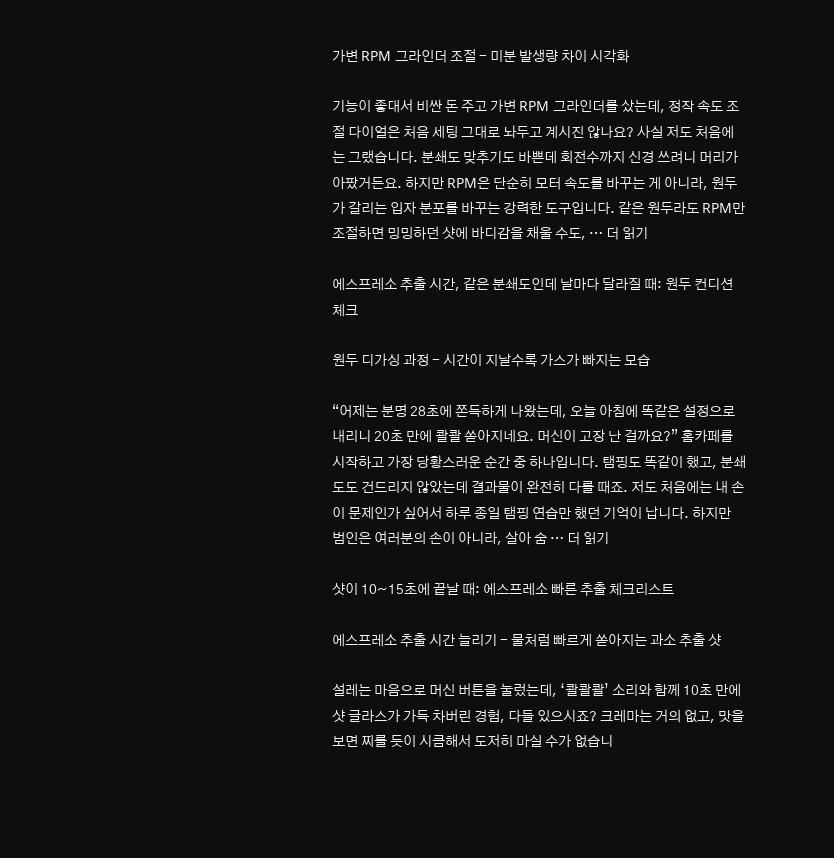가변 RPM 그라인더 조절 - 미분 발생량 차이 시각화

기능이 좋대서 비싼 돈 주고 가변 RPM 그라인더를 샀는데, 정작 속도 조절 다이얼은 처음 세팅 그대로 놔두고 계시진 않나요? 사실 저도 처음에는 그랬습니다. 분쇄도 맞추기도 바쁜데 회전수까지 신경 쓰려니 머리가 아팠거든요. 하지만 RPM은 단순히 모터 속도를 바꾸는 게 아니라, 원두가 갈리는 입자 분포를 바꾸는 강력한 도구입니다. 같은 원두라도 RPM만 조절하면 밍밍하던 샷에 바디감을 채울 수도, … 더 읽기

에스프레소 추출 시간, 같은 분쇄도인데 날마다 달라질 때: 원두 컨디션 체크

원두 디가싱 과정 - 시간이 지날수록 가스가 빠지는 모습

“어제는 분명 28초에 쫀득하게 나왔는데, 오늘 아침에 똑같은 설정으로 내리니 20초 만에 콸콸 쏟아지네요. 머신이 고장 난 걸까요?” 홈카페를 시작하고 가장 당황스러운 순간 중 하나입니다. 탬핑도 똑같이 했고, 분쇄도도 건드리지 않았는데 결과물이 완전히 다를 때죠. 저도 처음에는 내 손이 문제인가 싶어서 하루 종일 탬핑 연습만 했던 기억이 납니다. 하지만 범인은 여러분의 손이 아니라, 살아 숨 … 더 읽기

샷이 10~15초에 끝날 때: 에스프레소 빠른 추출 체크리스트

에스프레소 추출 시간 늘리기 - 물처럼 빠르게 쏟아지는 과소 추출 샷

설레는 마음으로 머신 버튼을 눌렀는데, ‘콸콸콸’ 소리와 함께 10초 만에 샷 글라스가 가득 차버린 경험, 다들 있으시죠? 크레마는 거의 없고, 맛을 보면 찌를 듯이 시큼해서 도저히 마실 수가 없습니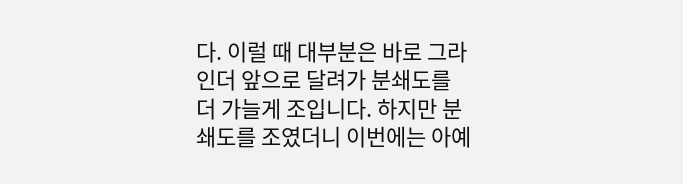다. 이럴 때 대부분은 바로 그라인더 앞으로 달려가 분쇄도를 더 가늘게 조입니다. 하지만 분쇄도를 조였더니 이번에는 아예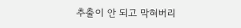추출이 안 되고 막혀버리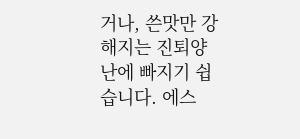거나, 쓴맛만 강해지는 진퇴양난에 빠지기 쉽습니다. 에스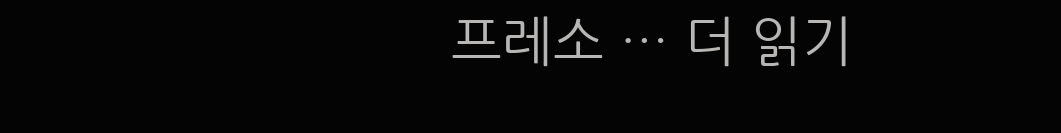프레소 … 더 읽기